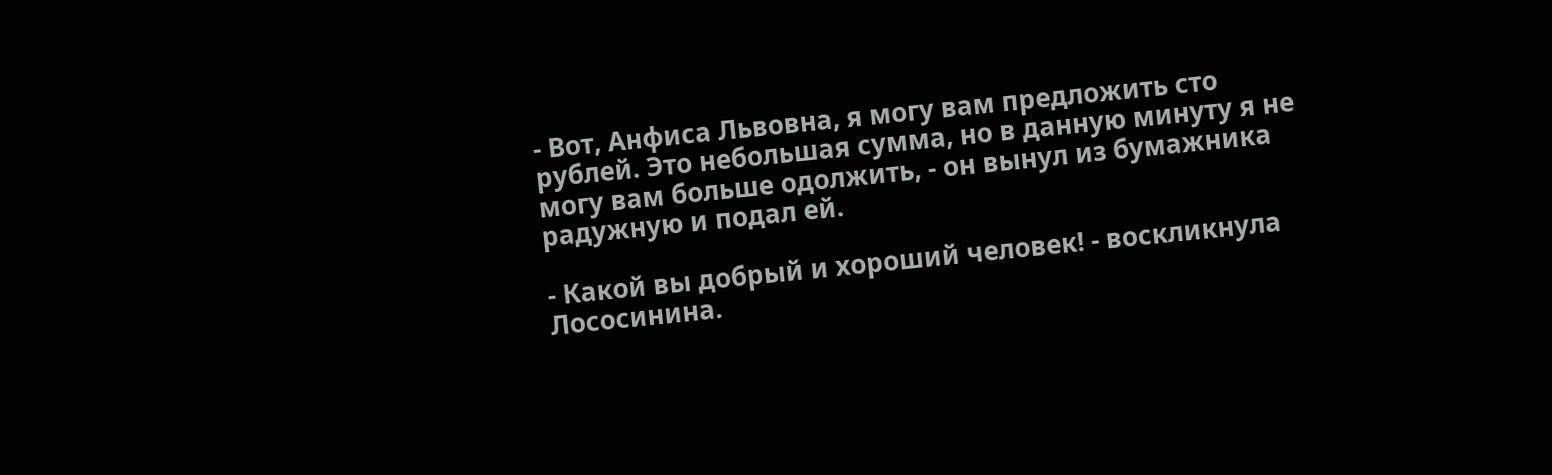- Вот, Анфиса Львовна, я могу вам предложить сто рублей. Это небольшая сумма, но в данную минуту я не могу вам больше одолжить, - он вынул из бумажника радужную и подал ей.

- Какой вы добрый и хороший человек! - воскликнула Лососинина.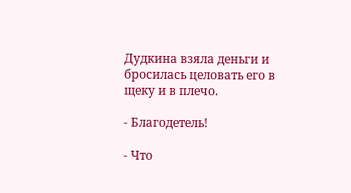Дудкина взяла деньги и бросилась целовать его в щеку и в плечо.

- Благодетель!

- Что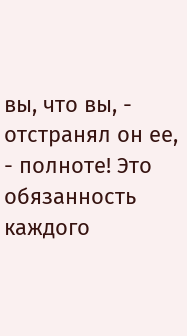вы, что вы, - отстранял он ее, - полноте! Это обязанность каждого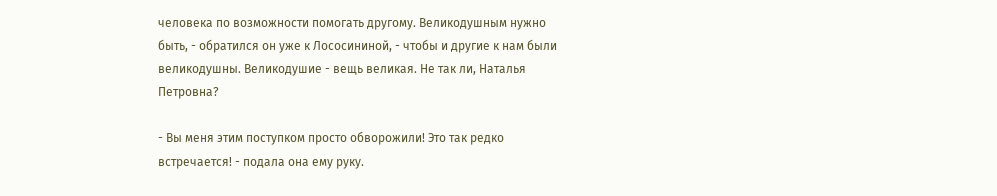человека по возможности помогать другому. Великодушным нужно быть, - обратился он уже к Лососининой, - чтобы и другие к нам были великодушны. Великодушие - вещь великая. Не так ли, Наталья Петровна?

- Вы меня этим поступком просто обворожили! Это так редко встречается! - подала она ему руку.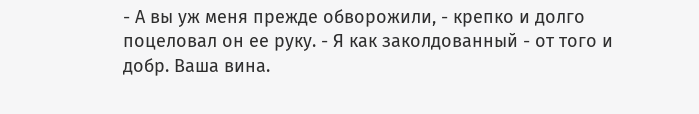- А вы уж меня прежде обворожили, - крепко и долго поцеловал он ее руку. - Я как заколдованный - от того и добр. Ваша вина.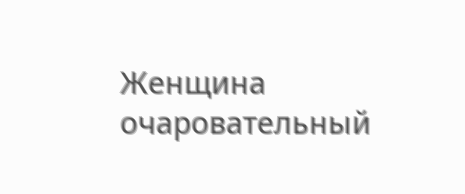Женщина очаровательный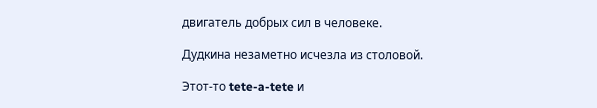двигатель добрых сил в человеке.

Дудкина незаметно исчезла из столовой.

Этот-то tete-a-tete и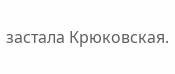застала Крюковская.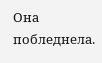Она побледнела.